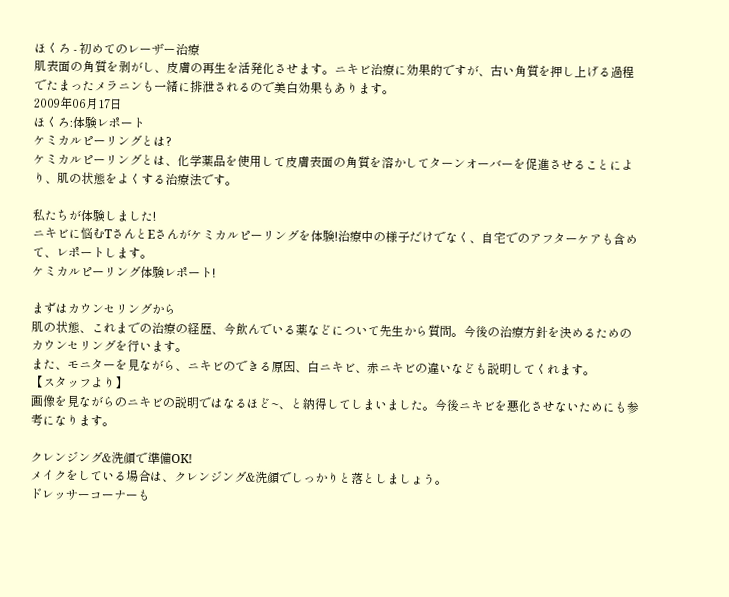ほくろ - 初めてのレーザー治療
肌表面の角質を剥がし、皮膚の再生を活発化させます。ニキビ治療に効果的ですが、古い角質を押し上げる過程でたまったメラニンも一緒に排泄されるので美白効果もあります。
2009年06月17日
ほくろ:体験レポート
ケミカルピーリングとは?
ケミカルピーリングとは、化学薬品を使用して皮膚表面の角質を溶かしてターンオーバーを促進させることにより、肌の状態をよくする治療法です。

私たちが体験しました!
ニキビに悩むTさんとEさんがケミカルピーリングを体験!治療中の様子だけでなく、自宅でのアフターケアも含めて、レポートします。
ケミカルピーリング体験レポート!

まずはカウンセリングから
肌の状態、これまでの治療の経歴、今飲んでいる薬などについて先生から質問。今後の治療方針を決めるためのカウンセリングを行います。
また、モニターを見ながら、ニキビのできる原因、白ニキビ、赤ニキビの違いなども説明してくれます。
【スタッフより】
画像を見ながらのニキビの説明ではなるほど~、と納得してしまいました。今後ニキビを悪化させないためにも参考になります。

クレンジング&洗顔で準備OK!
メイクをしている場合は、クレンジング&洗顔でしっかりと落としましょう。
ドレッサーコーナーも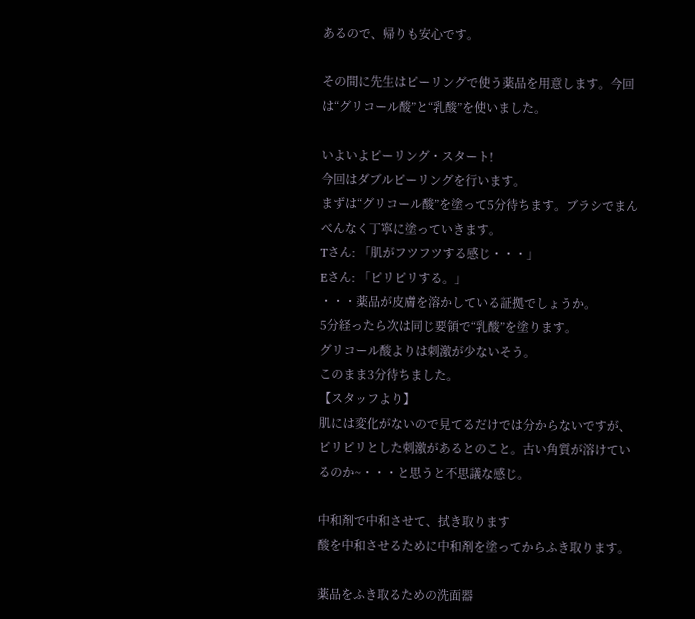あるので、帰りも安心です。

その間に先生はピーリングで使う薬品を用意します。今回は“グリコール酸”と“乳酸”を使いました。

いよいよピーリング・スタート!
今回はダブルピーリングを行います。
まずは“グリコール酸”を塗って5分待ちます。ブラシでまんべんなく丁寧に塗っていきます。
Tさん: 「肌がフツフツする感じ・・・」
Eさん: 「ピリピリする。」
・・・薬品が皮膚を溶かしている証拠でしょうか。
5分経ったら次は同じ要領で“乳酸”を塗ります。
グリコール酸よりは刺激が少ないそう。
このまま3分待ちました。
【スタッフより】
肌には変化がないので見てるだけでは分からないですが、ピリピリとした刺激があるとのこと。古い角質が溶けているのか~・・・と思うと不思議な感じ。

中和剤で中和させて、拭き取ります
酸を中和させるために中和剤を塗ってからふき取ります。

薬品をふき取るための洗面器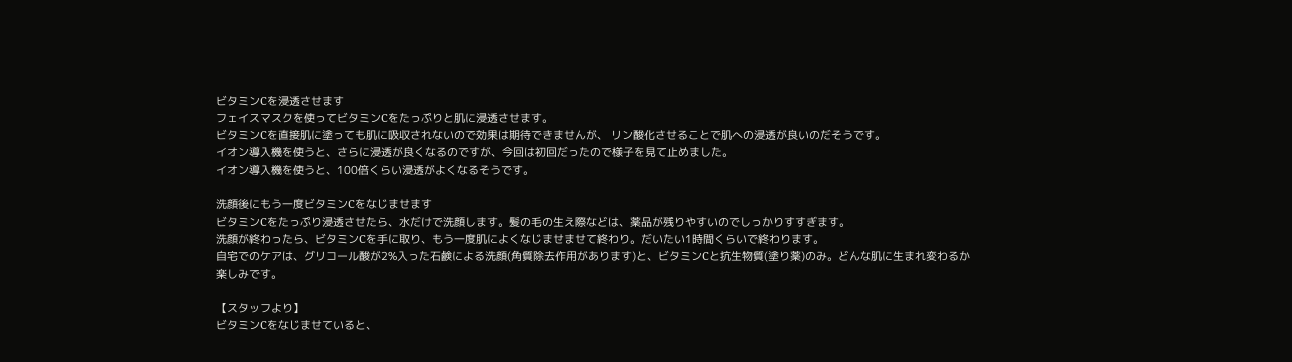ビタミンCを浸透させます
フェイスマスクを使ってビタミンCをたっぷりと肌に浸透させます。
ビタミンCを直接肌に塗っても肌に吸収されないので効果は期待できませんが、 リン酸化させることで肌への浸透が良いのだそうです。
イオン導入機を使うと、さらに浸透が良くなるのですが、今回は初回だったので様子を見て止めました。
イオン導入機を使うと、100倍くらい浸透がよくなるそうです。

洗顔後にもう一度ビタミンCをなじませます
ビタミンCをたっぷり浸透させたら、水だけで洗顔します。髪の毛の生え際などは、薬品が残りやすいのでしっかりすすぎます。
洗顔が終わったら、ビタミンCを手に取り、もう一度肌によくなじませませて終わり。だいたい1時間くらいで終わります。
自宅でのケアは、グリコール酸が2%入った石鹸による洗顔(角質除去作用があります)と、ビタミンCと抗生物質(塗り薬)のみ。どんな肌に生まれ変わるか楽しみです。

【スタッフより】
ビタミンCをなじませていると、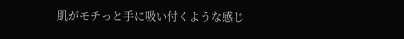肌がモチっと手に吸い付くような感じ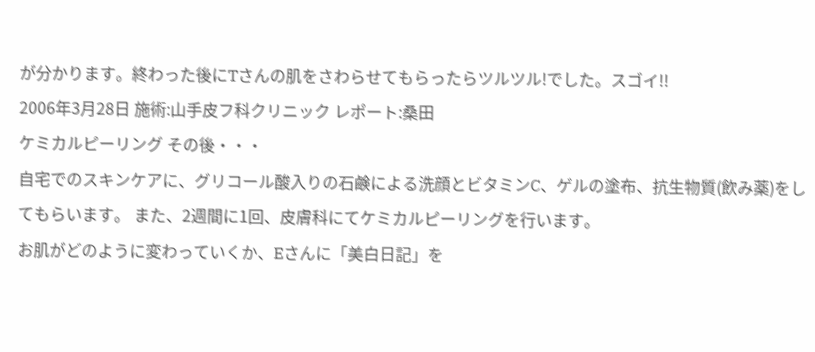が分かります。終わった後にTさんの肌をさわらせてもらったらツルツル!でした。スゴイ!!
2006年3月28日 施術:山手皮フ科クリニック レポート:桑田
ケミカルピーリング その後・・・
自宅でのスキンケアに、グリコール酸入りの石鹸による洗顔とビタミンC、ゲルの塗布、抗生物質(飲み薬)をしてもらいます。 また、2週間に1回、皮膚科にてケミカルピーリングを行います。
お肌がどのように変わっていくか、Eさんに「美白日記」を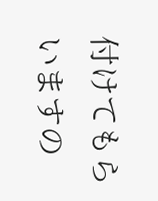付けてもらいますの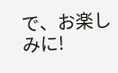で、お楽しみに!